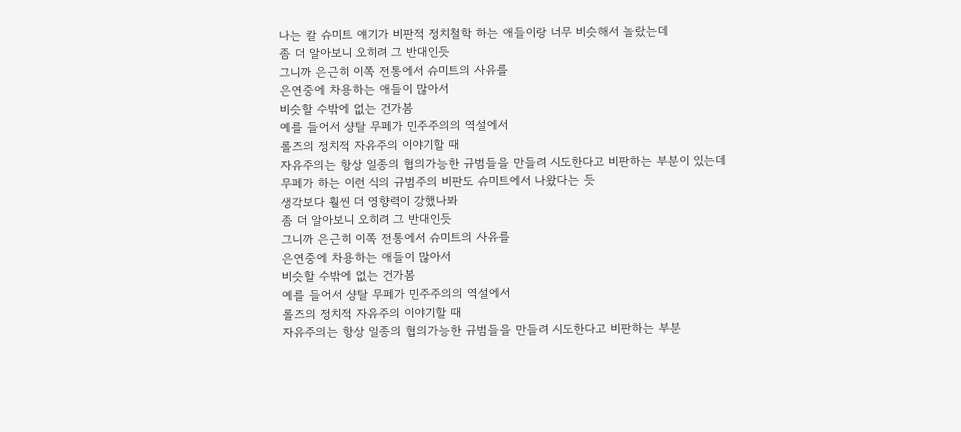나는 칼 슈미트 얘기가 비판적 정치철학 하는 애들이랑 너무 비슷해서 놀랐는데
좀 더 알아보니 오히려 그 반대인듯
그니까 은근히 이쪽 전통에서 슈미트의 사유를
은연중에 차용하는 애들이 많아서
비슷할 수밖에 없는 건가봄
예를 들어서 샹탈 무페가 민주주의의 역설에서
롤즈의 정치적 자유주의 이야기할 때
자유주의는 항상 일종의 협의가능한 규범들을 만들려 시도한다고 비판하는 부분이 있는데
무페가 하는 이런 식의 규범주의 비판도 슈미트에서 나왔다는 듯
생각보다 훨씬 더 영향력이 강했나봐
좀 더 알아보니 오히려 그 반대인듯
그니까 은근히 이쪽 전통에서 슈미트의 사유를
은연중에 차용하는 애들이 많아서
비슷할 수밖에 없는 건가봄
예를 들어서 샹탈 무페가 민주주의의 역설에서
롤즈의 정치적 자유주의 이야기할 때
자유주의는 항상 일종의 협의가능한 규범들을 만들려 시도한다고 비판하는 부분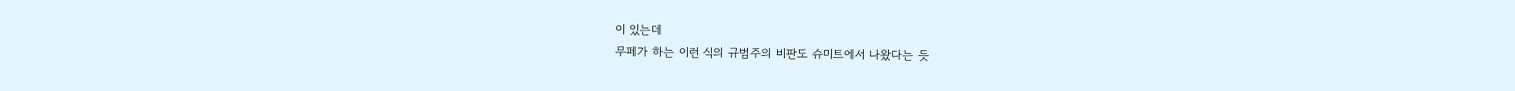이 있는데
무페가 하는 이런 식의 규범주의 비판도 슈미트에서 나왔다는 듯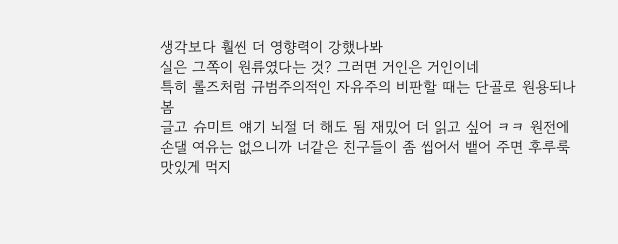생각보다 훨씬 더 영향력이 강했나봐
실은 그쪽이 원류였다는 것? 그러면 거인은 거인이네
특히 롤즈처럼 규범주의적인 자유주의 비판할 때는 단골로 원용되나봄
글고 슈미트 얘기 뇌절 더 해도 됨 재밌어 더 읽고 싶어 ㅋㅋ 원전에 손댈 여유는 없으니까 너같은 친구들이 좀 씹어서 뱉어 주면 후루룩 맛있게 먹지